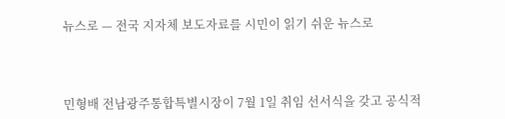뉴스로 — 전국 지자체 보도자료를 시민이 읽기 쉬운 뉴스로



민형배 전남광주통합특별시장이 7월 1일 취임 선서식을 갖고 공식적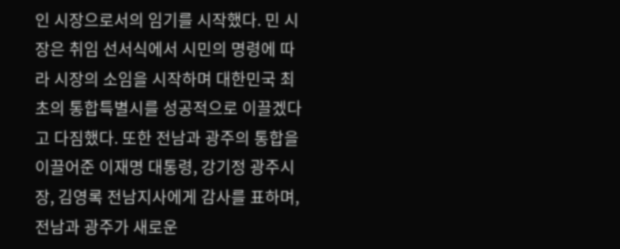인 시장으로서의 임기를 시작했다. 민 시장은 취임 선서식에서 시민의 명령에 따라 시장의 소임을 시작하며 대한민국 최초의 통합특별시를 성공적으로 이끌겠다고 다짐했다. 또한 전남과 광주의 통합을 이끌어준 이재명 대통령, 강기정 광주시장, 김영록 전남지사에게 감사를 표하며, 전남과 광주가 새로운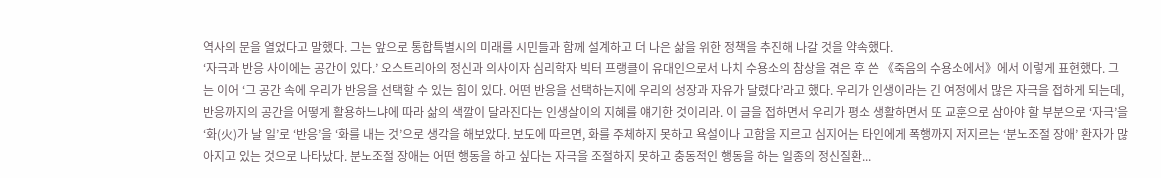역사의 문을 열었다고 말했다. 그는 앞으로 통합특별시의 미래를 시민들과 함께 설계하고 더 나은 삶을 위한 정책을 추진해 나갈 것을 약속했다.
‘자극과 반응 사이에는 공간이 있다.’ 오스트리아의 정신과 의사이자 심리학자 빅터 프랭클이 유대인으로서 나치 수용소의 참상을 겪은 후 쓴 《죽음의 수용소에서》에서 이렇게 표현했다. 그는 이어 ‘그 공간 속에 우리가 반응을 선택할 수 있는 힘이 있다. 어떤 반응을 선택하는지에 우리의 성장과 자유가 달렸다’라고 했다. 우리가 인생이라는 긴 여정에서 많은 자극을 접하게 되는데, 반응까지의 공간을 어떻게 활용하느냐에 따라 삶의 색깔이 달라진다는 인생살이의 지혜를 얘기한 것이리라. 이 글을 접하면서 우리가 평소 생활하면서 또 교훈으로 삼아야 할 부분으로 ‘자극’을 ‘화(火)가 날 일’로 ‘반응’을 ‘화를 내는 것’으로 생각을 해보았다. 보도에 따르면, 화를 주체하지 못하고 욕설이나 고함을 지르고 심지어는 타인에게 폭행까지 저지르는 ‘분노조절 장애’ 환자가 많아지고 있는 것으로 나타났다. 분노조절 장애는 어떤 행동을 하고 싶다는 자극을 조절하지 못하고 충동적인 행동을 하는 일종의 정신질환...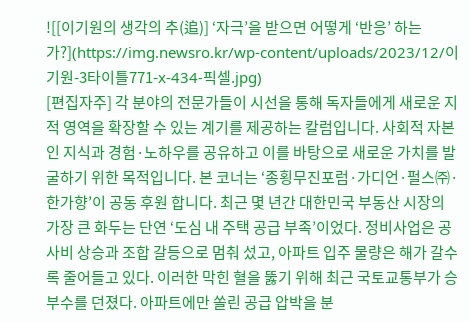![[이기원의 생각의 추(追)] ‘자극’을 받으면 어떻게 ‘반응’ 하는가?](https://img.newsro.kr/wp-content/uploads/2023/12/이기원-3타이틀771-x-434-픽셀.jpg)
[편집자주] 각 분야의 전문가들이 시선을 통해 독자들에게 새로운 지적 영역을 확장할 수 있는 계기를 제공하는 칼럼입니다. 사회적 자본인 지식과 경험·노하우를 공유하고 이를 바탕으로 새로운 가치를 발굴하기 위한 목적입니다. 본 코너는 ‘종횡무진포럼·가디언·펄스㈜·한가향’이 공동 후원 합니다. 최근 몇 년간 대한민국 부동산 시장의 가장 큰 화두는 단연 ‘도심 내 주택 공급 부족’이었다. 정비사업은 공사비 상승과 조합 갈등으로 멈춰 섰고, 아파트 입주 물량은 해가 갈수록 줄어들고 있다. 이러한 막힌 혈을 뚫기 위해 최근 국토교통부가 승부수를 던졌다. 아파트에만 쏠린 공급 압박을 분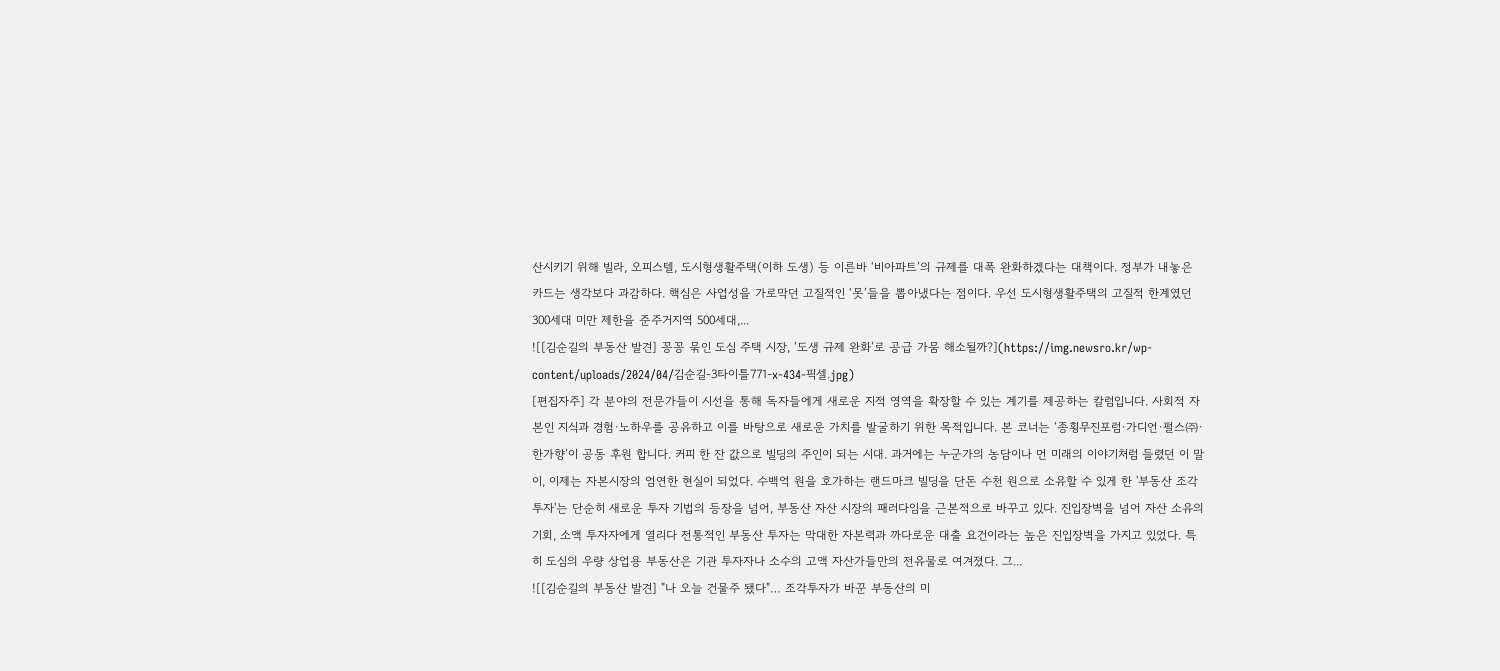산시키기 위해 빌라, 오피스텔, 도시형생활주택(이하 도생) 등 이른바 ‘비아파트’의 규제를 대폭 완화하겠다는 대책이다. 정부가 내놓은 카드는 생각보다 과감하다. 핵심은 사업성을 가로막던 고질적인 ‘못’들을 뽑아냈다는 점이다. 우선 도시형생활주택의 고질적 한계였던 300세대 미만 제한을 준주거지역 500세대,...
![[김순길의 부동산 발견] 꽁꽁 묶인 도심 주택 시장, ‘도생 규제 완화’로 공급 가뭄 해소될까?](https://img.newsro.kr/wp-content/uploads/2024/04/김순길-3타이틀771-x-434-픽셀.jpg)
[편집자주] 각 분야의 전문가들이 시선을 통해 독자들에게 새로운 지적 영역을 확장할 수 있는 계기를 제공하는 칼럼입니다. 사회적 자본인 지식과 경험·노하우를 공유하고 이를 바탕으로 새로운 가치를 발굴하기 위한 목적입니다. 본 코너는 ‘종횡무진포럼·가디언·펄스㈜·한가향’이 공동 후원 합니다. 커피 한 잔 값으로 빌딩의 주인이 되는 시대. 과거에는 누군가의 농담이나 먼 미래의 이야기처럼 들렸던 이 말이, 이제는 자본시장의 엄연한 현실이 되었다. 수백억 원을 호가하는 랜드마크 빌딩을 단돈 수천 원으로 소유할 수 있게 한 '부동산 조각투자'는 단순히 새로운 투자 기법의 등장을 넘어, 부동산 자산 시장의 패러다임을 근본적으로 바꾸고 있다. 진입장벽을 넘어 자산 소유의 기회, 소액 투자자에게 열리다 전통적인 부동산 투자는 막대한 자본력과 까다로운 대출 요건이라는 높은 진입장벽을 가지고 있었다. 특히 도심의 우량 상업용 부동산은 기관 투자자나 소수의 고액 자산가들만의 전유물로 여겨졌다. 그...
![[김순길의 부동산 발견] "나 오늘 건물주 됐다"… 조각투자가 바꾼 부동산의 미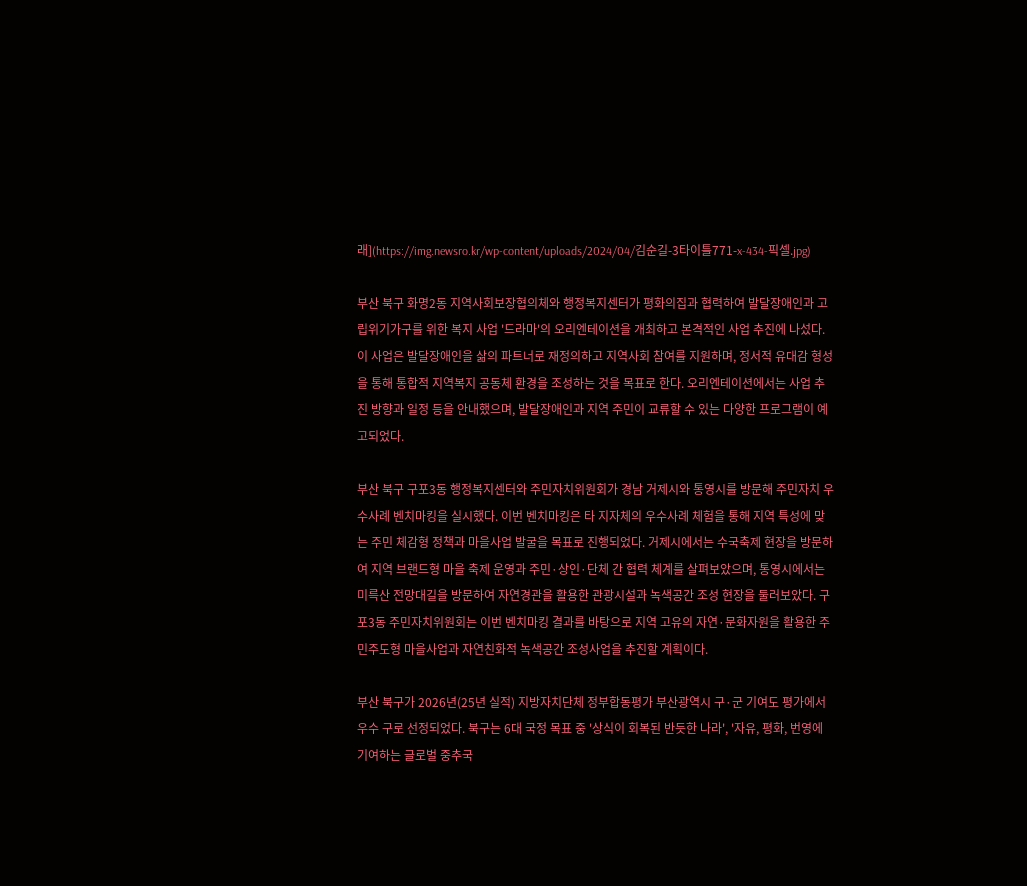래](https://img.newsro.kr/wp-content/uploads/2024/04/김순길-3타이틀771-x-434-픽셀.jpg)

부산 북구 화명2동 지역사회보장협의체와 행정복지센터가 평화의집과 협력하여 발달장애인과 고립위기가구를 위한 복지 사업 '드라마'의 오리엔테이션을 개최하고 본격적인 사업 추진에 나섰다. 이 사업은 발달장애인을 삶의 파트너로 재정의하고 지역사회 참여를 지원하며, 정서적 유대감 형성을 통해 통합적 지역복지 공동체 환경을 조성하는 것을 목표로 한다. 오리엔테이션에서는 사업 추진 방향과 일정 등을 안내했으며, 발달장애인과 지역 주민이 교류할 수 있는 다양한 프로그램이 예고되었다.

부산 북구 구포3동 행정복지센터와 주민자치위원회가 경남 거제시와 통영시를 방문해 주민자치 우수사례 벤치마킹을 실시했다. 이번 벤치마킹은 타 지자체의 우수사례 체험을 통해 지역 특성에 맞는 주민 체감형 정책과 마을사업 발굴을 목표로 진행되었다. 거제시에서는 수국축제 현장을 방문하여 지역 브랜드형 마을 축제 운영과 주민·상인·단체 간 협력 체계를 살펴보았으며, 통영시에서는 미륵산 전망대길을 방문하여 자연경관을 활용한 관광시설과 녹색공간 조성 현장을 둘러보았다. 구포3동 주민자치위원회는 이번 벤치마킹 결과를 바탕으로 지역 고유의 자연·문화자원을 활용한 주민주도형 마을사업과 자연친화적 녹색공간 조성사업을 추진할 계획이다.

부산 북구가 2026년(25년 실적) 지방자치단체 정부합동평가 부산광역시 구·군 기여도 평가에서 우수 구로 선정되었다. 북구는 6대 국정 목표 중 '상식이 회복된 반듯한 나라', '자유, 평화, 번영에 기여하는 글로벌 중추국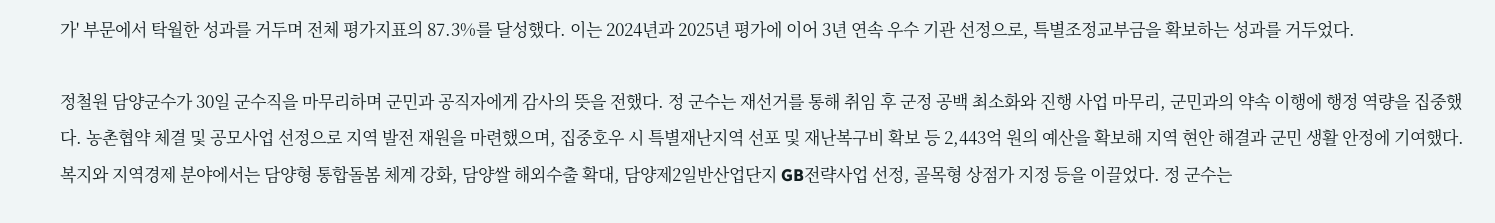가' 부문에서 탁월한 성과를 거두며 전체 평가지표의 87.3%를 달성했다. 이는 2024년과 2025년 평가에 이어 3년 연속 우수 기관 선정으로, 특별조정교부금을 확보하는 성과를 거두었다.

정철원 담양군수가 30일 군수직을 마무리하며 군민과 공직자에게 감사의 뜻을 전했다. 정 군수는 재선거를 통해 취임 후 군정 공백 최소화와 진행 사업 마무리, 군민과의 약속 이행에 행정 역량을 집중했다. 농촌협약 체결 및 공모사업 선정으로 지역 발전 재원을 마련했으며, 집중호우 시 특별재난지역 선포 및 재난복구비 확보 등 2,443억 원의 예산을 확보해 지역 현안 해결과 군민 생활 안정에 기여했다. 복지와 지역경제 분야에서는 담양형 통합돌봄 체계 강화, 담양쌀 해외수출 확대, 담양제2일반산업단지 GB전략사업 선정, 골목형 상점가 지정 등을 이끌었다. 정 군수는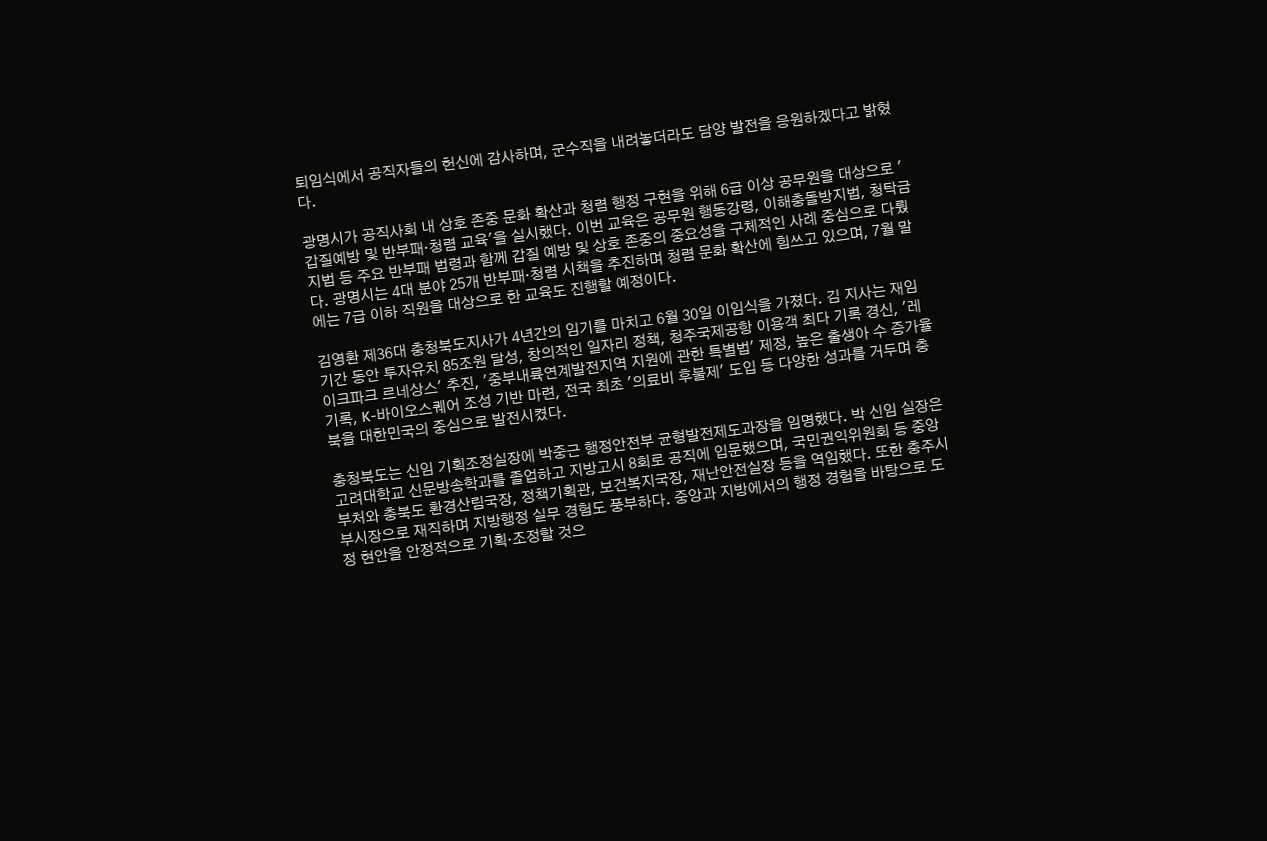퇴임식에서 공직자들의 헌신에 감사하며, 군수직을 내려놓더라도 담양 발전을 응원하겠다고 밝혔다.

광명시가 공직사회 내 상호 존중 문화 확산과 청렴 행정 구현을 위해 6급 이상 공무원을 대상으로 '갑질예방 및 반부패·청렴 교육'을 실시했다. 이번 교육은 공무원 행동강령, 이해충돌방지법, 청탁금지법 등 주요 반부패 법령과 함께 갑질 예방 및 상호 존중의 중요성을 구체적인 사례 중심으로 다뤘다. 광명시는 4대 분야 25개 반부패·청렴 시책을 추진하며 청렴 문화 확산에 힘쓰고 있으며, 7월 말에는 7급 이하 직원을 대상으로 한 교육도 진행할 예정이다.

김영환 제36대 충청북도지사가 4년간의 임기를 마치고 6월 30일 이임식을 가졌다. 김 지사는 재임 기간 동안 투자유치 85조원 달성, 창의적인 일자리 정책, 청주국제공항 이용객 최다 기록 경신, '레이크파크 르네상스' 추진, '중부내륙연계발전지역 지원에 관한 특별법' 제정, 높은 출생아 수 증가율 기록, K-바이오스퀘어 조성 기반 마련, 전국 최초 '의료비 후불제' 도입 등 다양한 성과를 거두며 충북을 대한민국의 중심으로 발전시켰다.

충청북도는 신임 기획조정실장에 박중근 행정안전부 균형발전제도과장을 임명했다. 박 신임 실장은 고려대학교 신문방송학과를 졸업하고 지방고시 8회로 공직에 입문했으며, 국민권익위원회 등 중앙부처와 충북도 환경산림국장, 정책기획관, 보건복지국장, 재난안전실장 등을 역임했다. 또한 충주시 부시장으로 재직하며 지방행정 실무 경험도 풍부하다. 중앙과 지방에서의 행정 경험을 바탕으로 도정 현안을 안정적으로 기획·조정할 것으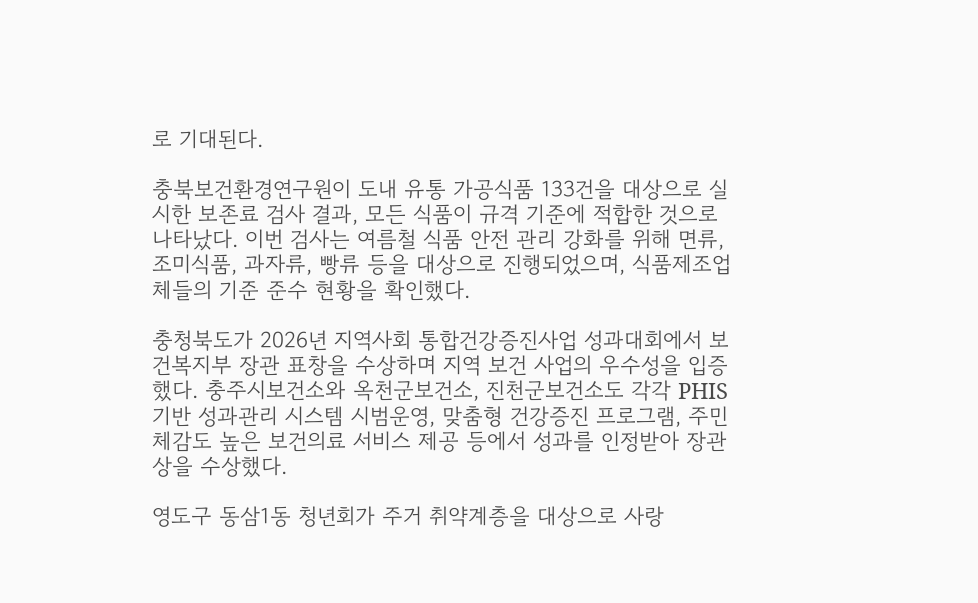로 기대된다.

충북보건환경연구원이 도내 유통 가공식품 133건을 대상으로 실시한 보존료 검사 결과, 모든 식품이 규격 기준에 적합한 것으로 나타났다. 이번 검사는 여름철 식품 안전 관리 강화를 위해 면류, 조미식품, 과자류, 빵류 등을 대상으로 진행되었으며, 식품제조업체들의 기준 준수 현황을 확인했다.

충청북도가 2026년 지역사회 통합건강증진사업 성과대회에서 보건복지부 장관 표창을 수상하며 지역 보건 사업의 우수성을 입증했다. 충주시보건소와 옥천군보건소, 진천군보건소도 각각 PHIS 기반 성과관리 시스템 시범운영, 맞춤형 건강증진 프로그램, 주민 체감도 높은 보건의료 서비스 제공 등에서 성과를 인정받아 장관상을 수상했다.

영도구 동삼1동 청년회가 주거 취약계층을 대상으로 사랑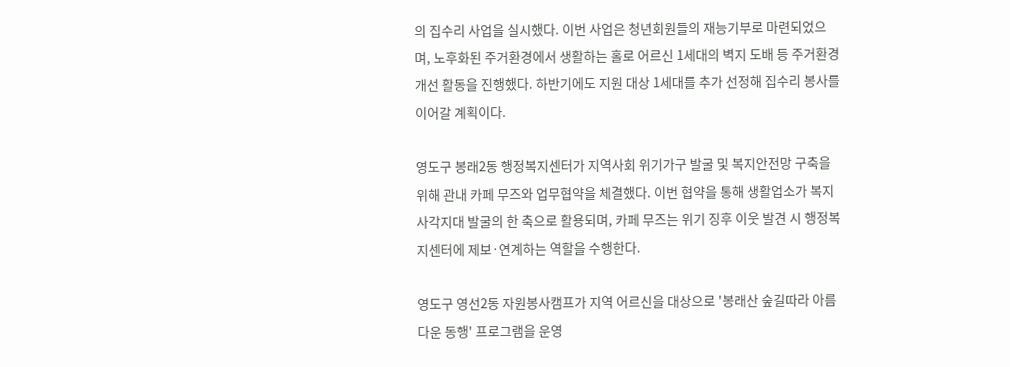의 집수리 사업을 실시했다. 이번 사업은 청년회원들의 재능기부로 마련되었으며, 노후화된 주거환경에서 생활하는 홀로 어르신 1세대의 벽지 도배 등 주거환경 개선 활동을 진행했다. 하반기에도 지원 대상 1세대를 추가 선정해 집수리 봉사를 이어갈 계획이다.

영도구 봉래2동 행정복지센터가 지역사회 위기가구 발굴 및 복지안전망 구축을 위해 관내 카페 무즈와 업무협약을 체결했다. 이번 협약을 통해 생활업소가 복지사각지대 발굴의 한 축으로 활용되며, 카페 무즈는 위기 징후 이웃 발견 시 행정복지센터에 제보·연계하는 역할을 수행한다.

영도구 영선2동 자원봉사캠프가 지역 어르신을 대상으로 '봉래산 숲길따라 아름다운 동행' 프로그램을 운영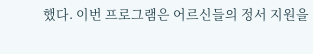했다. 이번 프로그램은 어르신들의 정서 지원을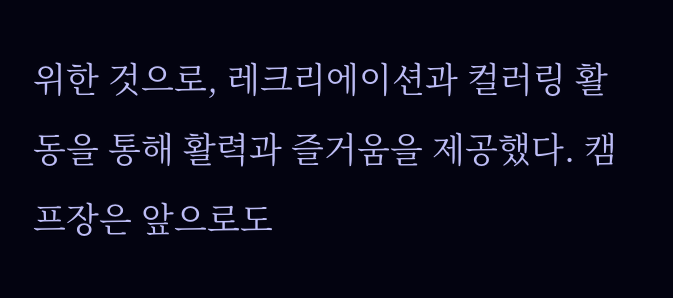위한 것으로, 레크리에이션과 컬러링 활동을 통해 활력과 즐거움을 제공했다. 캠프장은 앞으로도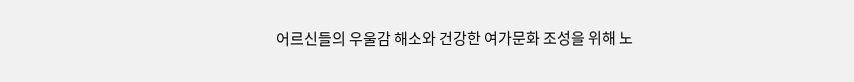어르신들의 우울감 해소와 건강한 여가문화 조성을 위해 노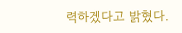력하겠다고 밝혔다.